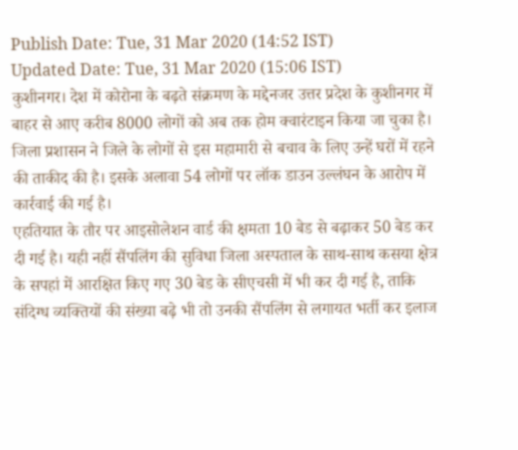Publish Date: Tue, 31 Mar 2020 (14:52 IST)
Updated Date: Tue, 31 Mar 2020 (15:06 IST)
कुशीनगर। देश में कोरोना के बढ़ते संक्रमण के मद्देनजर उत्तर प्रदेश के कुशीनगर में बाहर से आए करीब 8000 लोगों को अब तक होम क्वारंटाइन किया जा चुका है।
जिला प्रशासन ने जिले के लोगों से इस महामारी से बचाव के लिए उन्हें घरों में रहने की ताकीद की है। इसके अलावा 54 लोगों पर लॉक डाउन उल्लंघन के आरोप में कार्रवाई की गई है।
एहतियात के तौर पर आइसोलेशन वार्ड की क्षमता 10 बेड से बढ़ाकर 50 बेड कर दी गई है। यही नहीं सैंपलिंग की सुविधा जिला अस्पताल के साथ-साथ कसया क्षेत्र के सपहां में आरक्षित किए गए 30 बेड के सीएचसी में भी कर दी गई है, ताकि संदिग्ध व्यक्तियों की संख्या बढ़े भी तो उनकी सैंपलिंग से लगायत भर्ती कर इलाज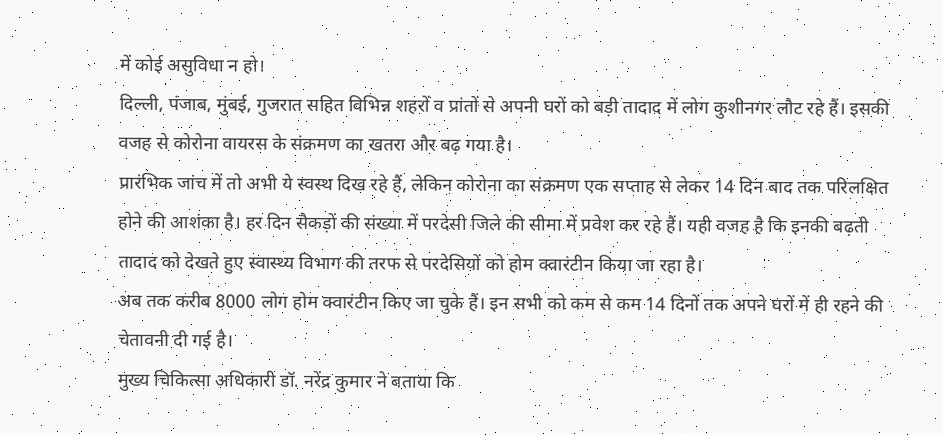में कोई असुविधा न हो।
दिल्ली, पंजाब, मुंबई, गुजरात सहित विभिन्न शहरों व प्रांतों से अपनी घरों को बड़ी तादाद में लोग कुशीनगर लौट रहे हैं। इसकी वजह से कोरोना वायरस के संक्रमण का खतरा और बढ़ गया है।
प्रारंभिक जांच में तो अभी ये स्वस्थ दिख रहे हैं, लेकिन कोरोना का संक्रमण एक सप्ताह से लेकर 14 दिन बाद तक परिलक्षित होने की आशंका है। हर दिन सैकड़ों की संख्या में परदेसी जिले की सीमा में प्रवेश कर रहे हैं। यही वजह है कि इनकी बढ़ती तादाद को देखते हुए स्वास्थ्य विभाग की तरफ से परदेसियों को होम क्वारंटीन किया जा रहा है।
अब तक करीब 8000 लोग होम क्वारंटीन किए जा चुके हैं। इन सभी को कम से कम 14 दिनों तक अपने घरों में ही रहने की चेतावनी दी गई है।
मुख्य चिकित्सा अधिकारी डॉ. नरेंद्र कुमार ने बताया कि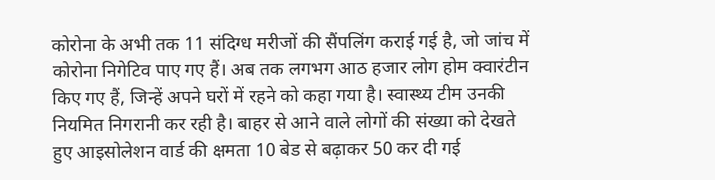कोरोना के अभी तक 11 संदिग्ध मरीजों की सैंपलिंग कराई गई है, जो जांच में कोरोना निगेटिव पाए गए हैं। अब तक लगभग आठ हजार लोग होम क्वारंटीन किए गए हैं, जिन्हें अपने घरों में रहने को कहा गया है। स्वास्थ्य टीम उनकी नियमित निगरानी कर रही है। बाहर से आने वाले लोगों की संख्या को देखते हुए आइसोलेशन वार्ड की क्षमता 10 बेड से बढ़ाकर 50 कर दी गई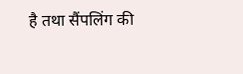है तथा सैंपलिंग की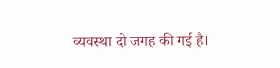व्यवस्था दो जगह की गई है।